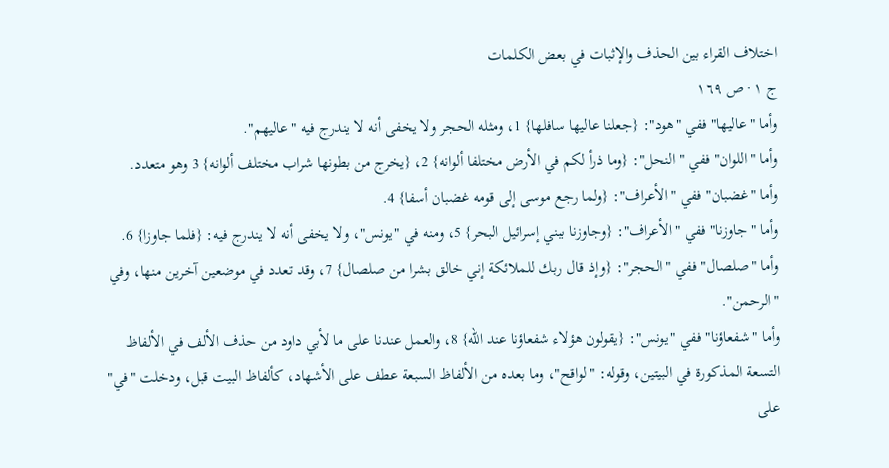اختلاف القراء بين الحذف والإثبات في بعض الكلمات
ج ١ · ص ١٦٩
وأما "عاليها" ففي "هود": {جعلنا عاليها سافلها} 1، ومثله الحجر ولا يخفى أنه لا يندرج فيه "عاليهم".
وأما "اللوان" ففي "النحل": {وما ذرأ لكم في الأرض مختلفا ألوانه} 2، {يخرج من بطونها شراب مختلف ألوانه} 3 وهو متعدد.
وأما "غضبان" ففي "الأعراف": {ولما رجع موسى إلى قومه غضبان أسفا} 4.
وأما "جاوزنا" ففي "الأعراف": {وجاوزنا ببني إسرائيل البحر} 5، ومنه في "يونس"، ولا يخفى أنه لا يندرج فيه: {فلما جاوزا} 6.
وأما "صلصال" ففي "الحجر": {وإذ قال ربك للملائكة إني خالق بشرا من صلصال} 7، وقد تعدد في موضعين آخرين منها، وفي "الرحمن".
وأما "شفعاؤنا" ففي "يونس": {يقولون هؤلاء شفعاؤنا عند الله} 8، والعمل عندنا على ما لأبي داود من حذف الألف في الألفاظ التسعة المذكورة في البيتين، وقوله: "لواقح"، وما بعده من الألفاظ السبعة عطف على الأشهاد، كألفاظ البيت قبل، ودخلت "في" على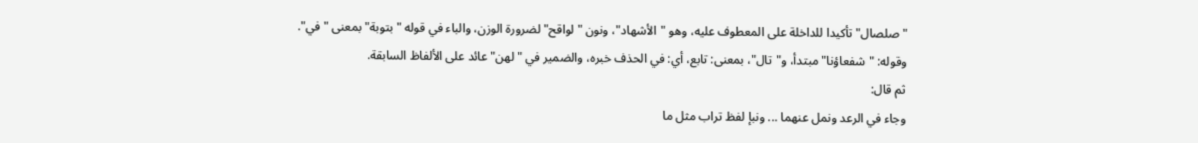"صلصال" تأكيدا للداخلة على المعطوف عليه، وهو "الأشهاد"، ونون "لواقح" لضرورة الوزن، والباء في قوله "بتوبة" بمعنى "في".
وقوله: "شفعاؤنا" مبتدأ، و"تال"، بمعنى: تابع، أي: في الحذف خبره، والضمير في "لهن" عائد على الألفاظ السابقة.
ثم قال:
وجاء في الرعد ونمل عنهما ... ونبإ لفظ تراب مثل ما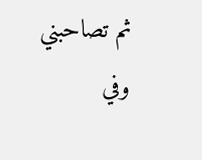ثم تصاحبني وفي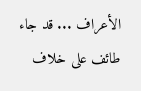الأعراف ... قد جاء طائف على خلاف